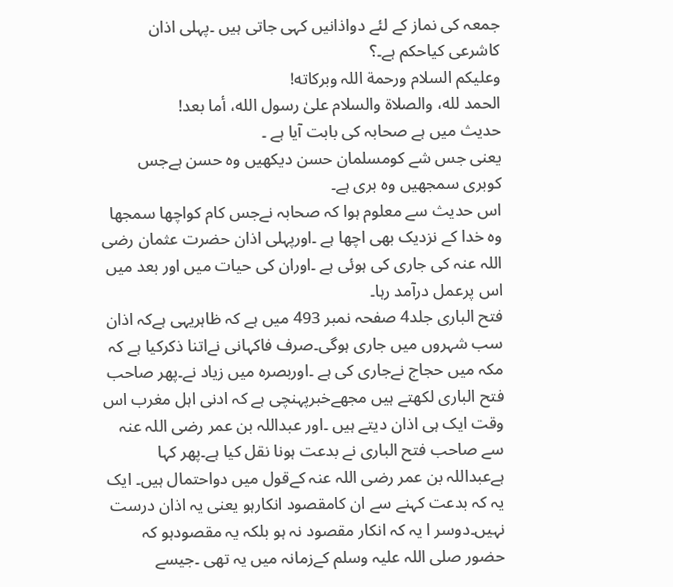جمعہ کی نماز کے لئے دواذانیں کہی جاتی ہیں ۔پہلی اذان کاشرعی کیاحکم ہے۔؟
وعلیکم السلام ورحمة اللہ وبرکاته!
الحمد لله، والصلاة والسلام علىٰ رسول الله، أما بعد!
حدیث میں ہے صحابہ کی بابت آیا ہے ۔
یعنی جس شے کومسلمان حسن دیکھیں وہ حسن ہےجس کوبری سمجھیں وہ بری ہے۔
اس حدیث سے معلوم ہوا کہ صحابہ نےجس کام کواچھا سمجھا وہ خدا کے نزدیک بھی اچھا ہے ۔اورپہلی اذان حضرت عثمان رضی اللہ عنہ کی جاری کی ہوئی ہے ۔اوران کی حیات میں اور بعد میں اس پرعمل درآمد رہا۔
فتح الباری جلد4 صفحہ نمبر 493 میں ہے کہ ظاہریہی ہےکہ اذان سب شہروں میں جاری ہوگی۔صرف فاکہانی نےاتنا ذکرکیا ہے کہ مکہ میں حجاج نےجاری کی ہے ۔اوربصرہ میں زیاد نے۔پھر صاحب فتح الباری لکھتے ہیں مجھےخبرپہنچی ہے کہ ادنی اہل مغرب اس وقت ایک ہی اذان دیتے ہیں ۔اور عبداللہ بن عمر رضی اللہ عنہ سے صاحب فتح الباری نے بدعت ہونا نقل کیا ہے۔پھر کہا ہےعبداللہ بن عمر رضی اللہ عنہ کےقول میں دواحتمال ہیں۔ ایک یہ کہ بدعت کہنے سے ان کامقصود انکارہو یعنی یہ اذان درست نہیں۔دوسر ا یہ کہ انکار مقصود نہ ہو بلکہ یہ مقصودہو کہ حضور صلی اللہ علیہ وسلم کےزمانہ میں یہ تھی ۔جیسے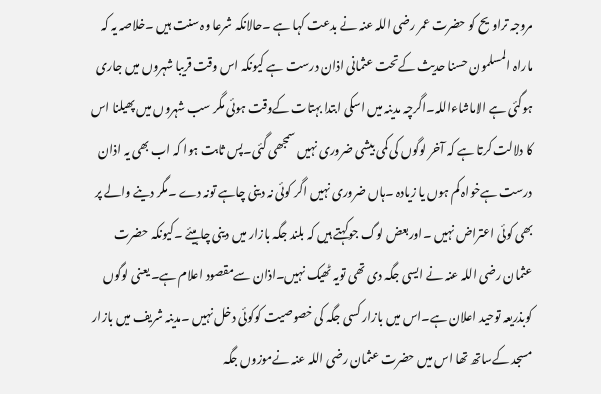مروجہ تراویح کو حضرت عمر رضی اللہ عنہ نے بدعت کہا ہے ۔حالانکہ شرعا وہ سنت ہیں ۔خلاصہ یہ کہ ماراہ المسلمون حسنا حدیث کےتحت عثمانی اذان درست ہے کیونکہ اس وقت قریبا شہروں میں جاری ہوگئی ہے الاماشاءاللہ۔اگرچہ مدینہ میں اسکی ابتدا بہتات کےوقت ہوئی مگر سب شہروں میں پھیلنا اس کا دلالت کرتا ہے کہ آخر لوگوں کی کمی بیشی ضروری نہیں سمجھی گئی۔پس ثابت ہوا کہ اب بھی یہ اذان درست ہےخواہ کم ہوں یا زیادہ ۔ہاں ضروری نہیں اگر کوئی نہ دینی چاہے تونہ دے ۔مگر دینے والے پر بھی کوئی اعتراض نہیں ۔اوربعض لوگ جوکہتے ہیں کہ بلند جگہ بازار میں دینی چاہیئے ۔کیونکہ حضرت عثمان رضی اللہ عنہ نے ایسی جگہ دی تھی تویہ ٹھیک نہیں۔اذان سےمقصود اعلام ہے۔ یعنی لوگوں کوبذریعہ توحید اعلان ہے۔اس میں بازار کسی جگہ کی خصوصیت کوکوئی دخل نہیں ۔مدینہ شریف میں بازار مسجد کےساتھ تھا اس میں حضرت عثمان رضی اللہ عنہ نےموزوں جگہ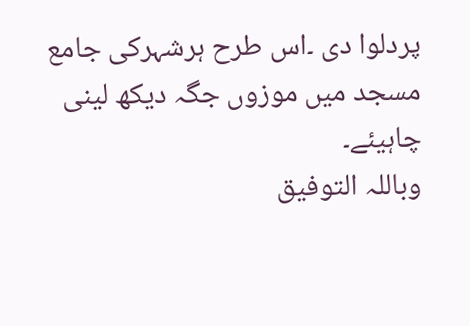پردلوا دی ۔اس طرح ہرشہرکی جامع مسجد میں موزوں جگہ دیکھ لینی چاہیئے۔
وباللہ التوفیق